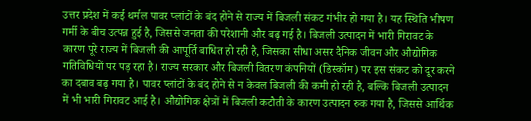उत्तर प्रदेश में कई थर्मल पावर प्लांटों के बंद होने से राज्य में बिजली संकट गंभीर हो गया है। यह स्थिति भीषण गर्मी के बीच उत्पन्न हुई है, जिससे जनता की परेशानी और बढ़ गई है। बिजली उत्पादन में भारी गिरावट के कारण पूरे राज्य में बिजली की आपूर्ति बाधित हो रही है, जिसका सीधा असर दैनिक जीवन और औद्योगिक गतिविधियों पर पड़ रहा है। राज्य सरकार और बिजली वितरण कंपनियों (डिस्कॉम) पर इस संकट को दूर करने का दबाव बढ़ गया है। पावर प्लांटों के बंद होने से न केवल बिजली की कमी हो रही है, बल्कि बिजली उत्पादन में भी भारी गिरावट आई है। औद्योगिक क्षेत्रों में बिजली कटौती के कारण उत्पादन रुक गया है, जिससे आर्थिक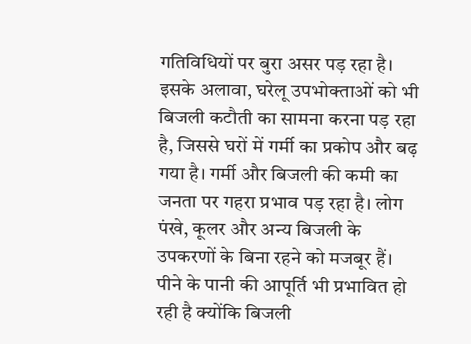गतिविधियों पर बुरा असर पड़ रहा है। इसके अलावा, घरेलू उपभोक्ताओं को भी बिजली कटौती का सामना करना पड़ रहा है, जिससे घरों में गर्मी का प्रकोप और बढ़ गया है। गर्मी और बिजली की कमी का जनता पर गहरा प्रभाव पड़ रहा है। लोग पंखे, कूलर और अन्य बिजली के उपकरणों के बिना रहने को मजबूर हैं। पीने के पानी की आपूर्ति भी प्रभावित हो रही है क्योंकि बिजली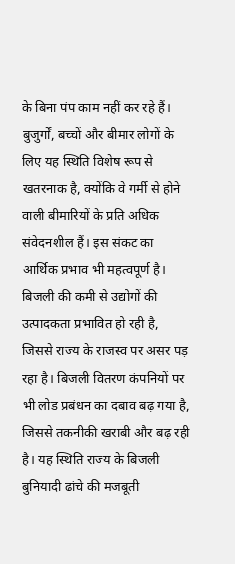के बिना पंप काम नहीं कर रहे हैं। बुजुर्गों, बच्चों और बीमार लोगों के लिए यह स्थिति विशेष रूप से खतरनाक है, क्योंकि वे गर्मी से होने वाली बीमारियों के प्रति अधिक संवेदनशील हैं। इस संकट का आर्थिक प्रभाव भी महत्वपूर्ण है। बिजली की कमी से उद्योगों की उत्पादकता प्रभावित हो रही है, जिससे राज्य के राजस्व पर असर पड़ रहा है। बिजली वितरण कंपनियों पर भी लोड प्रबंधन का दबाव बढ़ गया है, जिससे तकनीकी खराबी और बढ़ रही है। यह स्थिति राज्य के बिजली बुनियादी ढांचे की मजबूती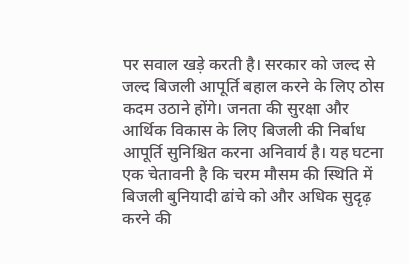पर सवाल खड़े करती है। सरकार को जल्द से जल्द बिजली आपूर्ति बहाल करने के लिए ठोस कदम उठाने होंगे। जनता की सुरक्षा और आर्थिक विकास के लिए बिजली की निर्बाध आपूर्ति सुनिश्चित करना अनिवार्य है। यह घटना एक चेतावनी है कि चरम मौसम की स्थिति में बिजली बुनियादी ढांचे को और अधिक सुदृढ़ करने की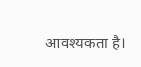आवश्यकता है।